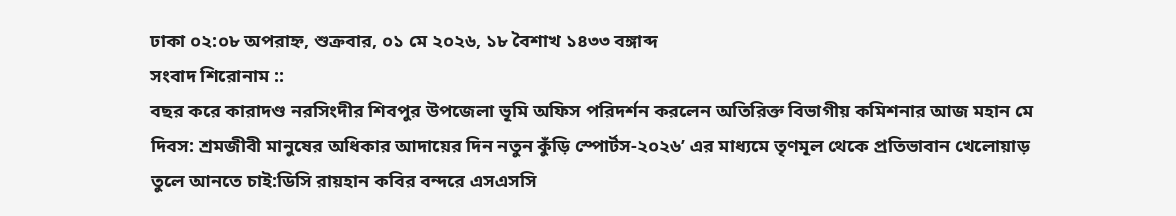ঢাকা ০২:০৮ অপরাহ্ন, শুক্রবার, ০১ মে ২০২৬, ১৮ বৈশাখ ১৪৩৩ বঙ্গাব্দ
সংবাদ শিরোনাম ::
বছর করে কারাদণ্ড নরসিংদীর শিবপুর উপজেলা ভূমি অফিস পরিদর্শন করলেন অতিরিক্ত বিভাগীয় কমিশনার আজ মহান মে দিবস: শ্রমজীবী মানুষের অধিকার আদায়ের দিন নতুন কুঁড়ি স্পোর্টস-২০২৬’ এর মাধ্যমে তৃণমূল থেকে প্রতিভাবান খেলোয়াড় তুলে আনতে চাই:ডিসি রায়হান কবির বন্দরে এসএসসি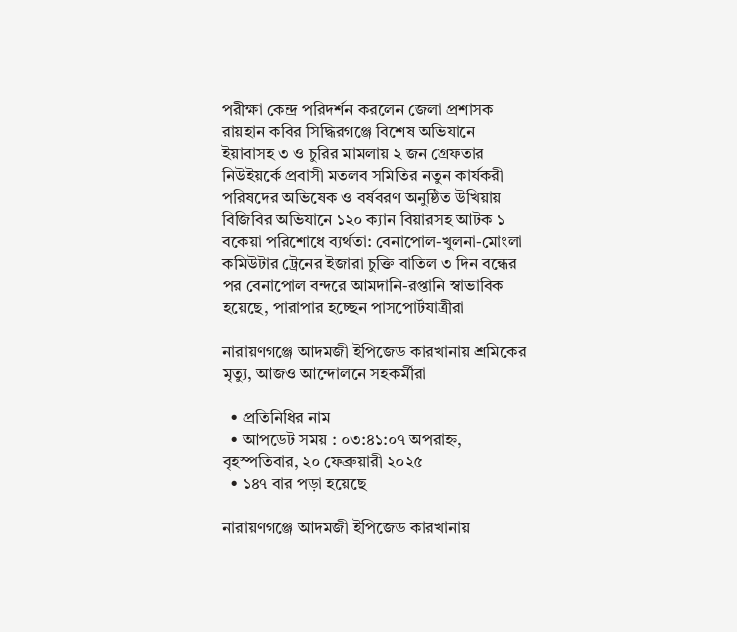পরীক্ষা কেন্দ্র পরিদর্শন করলেন জেলা প্রশাসক রায়হান কবির সিদ্ধিরগঞ্জে বিশেষ অভিযানে ইয়াবাসহ ৩ ও চুরির মামলায় ২ জন গ্রেফতার নিউইয়র্কে প্রবাসী মতলব সমিতির নতুন কার্যকরী পরিষদের অভিষেক ও বর্ষবরণ অনুষ্ঠিত উখিয়ায় বিজিবির অভিযানে ১২০ ক্যান বিয়ারসহ আটক ১ বকেয়া পরিশোধে ব্যর্থতা: বেনাপোল-খুলনা-মোংলা কমিউটার ট্রেনের ইজারা চুক্তি বাতিল ৩ দিন বন্ধের পর বেনাপোল বন্দরে আমদানি-রপ্তানি স্বাভাবিক হয়েছে, পারাপার হচ্ছেন পাসপোর্টযাত্রীরা

নারায়ণগঞ্জে আদমজী ইপিজেড কারখানায় শ্রমিকের মৃত্যু, আজও আন্দোলনে সহকর্মীরা

  • প্রতিনিধির নাম
  • আপডেট সময় : ০৩:৪১:০৭ অপরাহ্ন, বৃহস্পতিবার, ২০ ফেব্রুয়ারী ২০২৫
  • ১৪৭ বার পড়া হয়েছে

নারায়ণগঞ্জে আদমজী ইপিজেড কারখানায়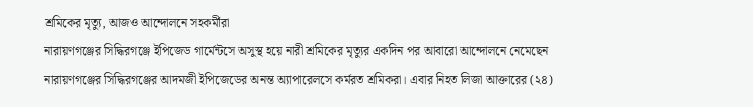শ্রমিকের মৃত্যু, আজও আন্দোলনে সহকর্মীরা
নারায়ণগঞ্জের সিদ্ধিরগঞ্জে ইপিজেড গার্মেন্টসে অসুস্থ হয়ে নারী শ্রমিকের মৃত্যুর একদিন পর আবারো আন্দোলনে নেমেছেন নারায়ণগঞ্জের সিদ্ধিরগঞ্জের আদমজী ইপিজেডের অনন্ত অ্যাপারেলসে কর্মরত শ্রমিকরা। এবার নিহত লিজা আক্তারের (২৪)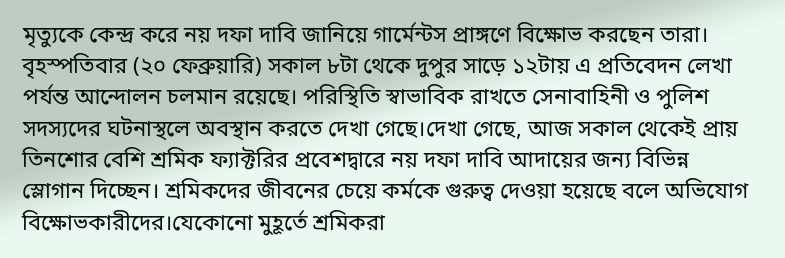মৃত্যুকে কেন্দ্র করে নয় দফা দাবি জানিয়ে গার্মেন্টস প্রাঙ্গণে বিক্ষোভ করছেন তারা।
বৃহস্পতিবার (২০ ফেব্রুয়ারি) সকাল ৮টা থেকে দুপুর সাড়ে ১২টায় এ প্রতিবেদন লেখা পর্যন্ত আন্দোলন চলমান রয়েছে। পরিস্থিতি স্বাভাবিক রাখতে সেনাবাহিনী ও পুলিশ সদস্যদের ঘটনাস্থলে অবস্থান করতে দেখা গেছে।দেখা গেছে, আজ সকাল থেকেই প্রায় তিনশোর বেশি শ্রমিক ফ্যাক্টরির প্রবেশদ্বারে নয় দফা দাবি আদায়ের জন্য বিভিন্ন স্লোগান দিচ্ছেন। শ্রমিকদের জীবনের চেয়ে কর্মকে গুরুত্ব দেওয়া হয়েছে বলে অভিযোগ বিক্ষোভকারীদের।যেকোনো মুহূর্তে শ্রমিকরা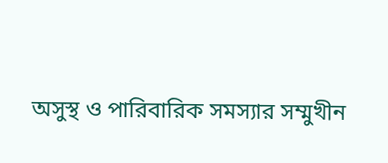অসুস্থ ও পারিবারিক সমস্যার সম্মুখীন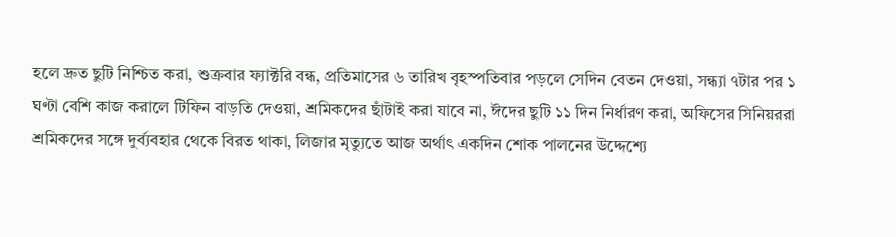হলে দ্রুত ছুটি নিশ্চিত করা, শুক্রবার ফ্যাক্টরি বন্ধ, প্রতিমাসের ৬ তারিখ বৃহস্পতিবার পড়লে সেদিন বেতন দেওয়া, সন্ধ্যা ৭টার পর ১ ঘণ্টা বেশি কাজ করালে টিফিন বাড়তি দেওয়া, শ্রমিকদের ছাঁটাই করা যাবে না, ঈদের ছুটি ১১ দিন নির্ধারণ করা, অফিসের সিনিয়ররা শ্রমিকদের সঙ্গে দুর্ব্যবহার থেকে বিরত থাকা, লিজার মৃত্যুতে আজ অর্থাৎ একদিন শোক পালনের উদ্দেশ্যে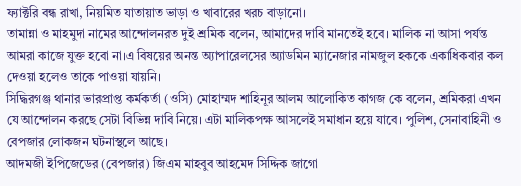ফ্যাক্টরি বন্ধ রাখা, নিয়মিত যাতায়াত ভাড়া ও খাবারের খরচ বাড়ানো।
তামান্না ও মাহমুদা নামের আন্দোলনরত দুই শ্রমিক বলেন, আমাদের দাবি মানতেই হবে। মালিক না আসা পর্যন্ত আমরা কাজে যুক্ত হবো না।এ বিষয়ের অনন্ত অ্যাপারেলসের অ্যাডমিন ম্যানেজার নামজুল হককে একাধিকবার কল দেওয়া হলেও তাকে পাওয়া যায়নি।
সিদ্ধিরগঞ্জ থানার ভারপ্রাপ্ত কর্মকর্তা (ওসি) মোহাম্মদ শাহিনূর আলম আলোকিত কাগজ কে বলেন, শ্রমিকরা এখন যে আন্দোলন করছে সেটা বিভিন্ন দাবি নিয়ে। এটা মালিকপক্ষ আসলেই সমাধান হয়ে যাবে। পুলিশ, সেনাবাহিনী ও বেপজার লোকজন ঘটনাস্থলে আছে।
আদমজী ইপিজেডের (বেপজার) জিএম মাহবুব আহমেদ সিদ্দিক জাগো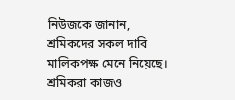নিউজকে জানান, শ্রমিকদের সকল দাবি মালিকপক্ষ মেনে নিয়েছে। শ্রমিকরা কাজও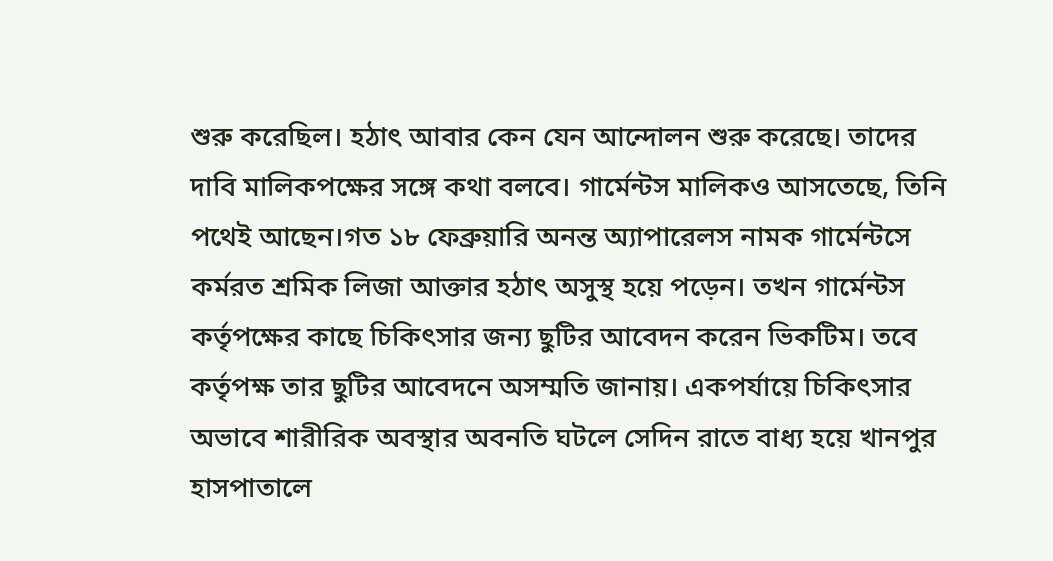শুরু করেছিল। হঠাৎ আবার কেন যেন আন্দোলন শুরু করেছে। তাদের দাবি মালিকপক্ষের সঙ্গে কথা বলবে। গার্মেন্টস মালিকও আসতেছে, তিনি পথেই আছেন।গত ১৮ ফেব্রুয়ারি অনন্ত অ্যাপারেলস নামক গার্মেন্টসে কর্মরত শ্রমিক লিজা আক্তার হঠাৎ অসুস্থ হয়ে পড়েন। তখন গার্মেন্টস কর্তৃপক্ষের কাছে চিকিৎসার জন্য ছুটির আবেদন করেন ভিকটিম। তবে কর্তৃপক্ষ তার ছুটির আবেদনে অসম্মতি জানায়। একপর্যায়ে চিকিৎসার অভাবে শারীরিক অবস্থার অবনতি ঘটলে সেদিন রাতে বাধ্য হয়ে খানপুর হাসপাতালে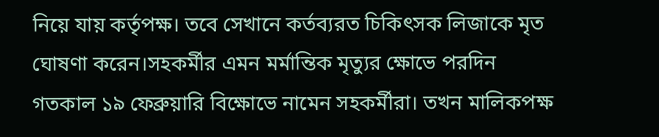নিয়ে যায় কর্তৃপক্ষ। তবে সেখানে কর্তব্যরত চিকিৎসক লিজাকে মৃত ঘোষণা করেন।সহকর্মীর এমন মর্মান্তিক মৃত্যুর ক্ষোভে পরদিন গতকাল ১৯ ফেব্রুয়ারি বিক্ষোভে নামেন সহকর্মীরা। তখন মালিকপক্ষ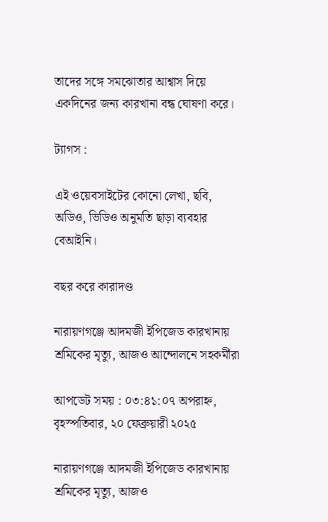তাদের সঙ্গে সমঝোতার আশ্বাস দিয়ে একদিনের জন্য কারখানা বন্ধ ঘোষণা করে।

ট্যাগস :

এই ওয়েবসাইটের কোনো লেখা, ছবি, অডিও, ভিডিও অনুমতি ছাড়া ব্যবহার বেআইনি।

বছর করে কারাদণ্ড

নারায়ণগঞ্জে আদমজী ইপিজেড কারখানায় শ্রমিকের মৃত্যু, আজও আন্দোলনে সহকর্মীরা

আপডেট সময় : ০৩:৪১:০৭ অপরাহ্ন, বৃহস্পতিবার, ২০ ফেব্রুয়ারী ২০২৫

নারায়ণগঞ্জে আদমজী ইপিজেড কারখানায় শ্রমিকের মৃত্যু, আজও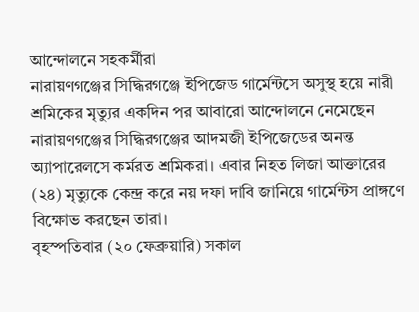আন্দোলনে সহকর্মীরা
নারায়ণগঞ্জের সিদ্ধিরগঞ্জে ইপিজেড গার্মেন্টসে অসুস্থ হয়ে নারী শ্রমিকের মৃত্যুর একদিন পর আবারো আন্দোলনে নেমেছেন নারায়ণগঞ্জের সিদ্ধিরগঞ্জের আদমজী ইপিজেডের অনন্ত অ্যাপারেলসে কর্মরত শ্রমিকরা। এবার নিহত লিজা আক্তারের (২৪) মৃত্যুকে কেন্দ্র করে নয় দফা দাবি জানিয়ে গার্মেন্টস প্রাঙ্গণে বিক্ষোভ করছেন তারা।
বৃহস্পতিবার (২০ ফেব্রুয়ারি) সকাল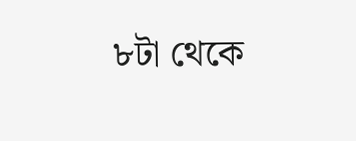৮টা থেকে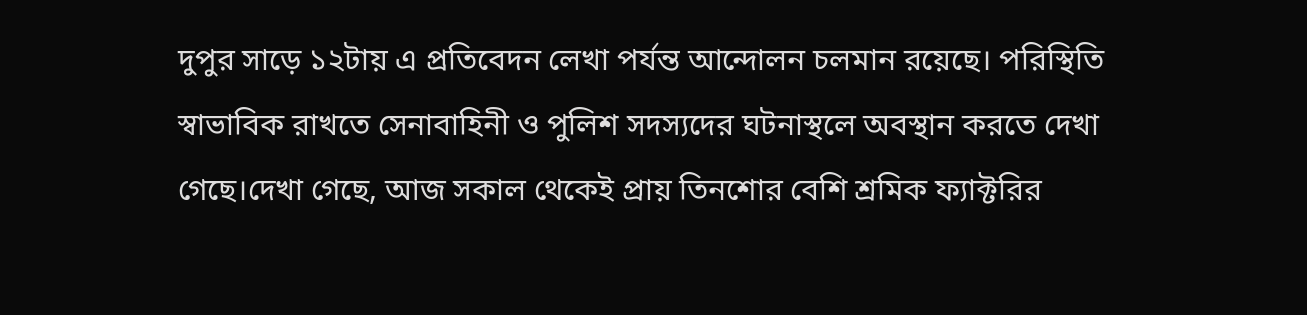দুপুর সাড়ে ১২টায় এ প্রতিবেদন লেখা পর্যন্ত আন্দোলন চলমান রয়েছে। পরিস্থিতি স্বাভাবিক রাখতে সেনাবাহিনী ও পুলিশ সদস্যদের ঘটনাস্থলে অবস্থান করতে দেখা গেছে।দেখা গেছে, আজ সকাল থেকেই প্রায় তিনশোর বেশি শ্রমিক ফ্যাক্টরির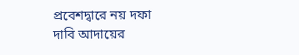প্রবেশদ্বারে নয় দফা দাবি আদায়ের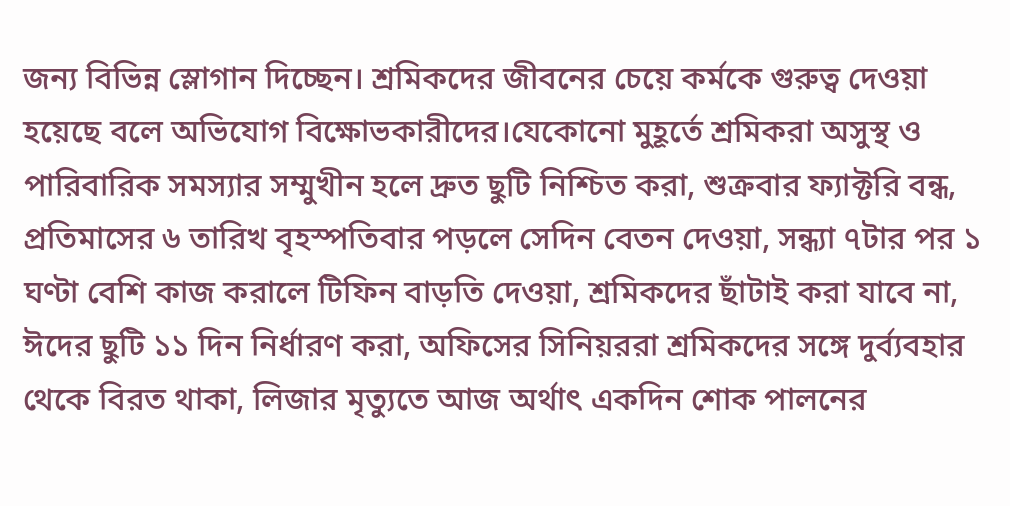জন্য বিভিন্ন স্লোগান দিচ্ছেন। শ্রমিকদের জীবনের চেয়ে কর্মকে গুরুত্ব দেওয়া হয়েছে বলে অভিযোগ বিক্ষোভকারীদের।যেকোনো মুহূর্তে শ্রমিকরা অসুস্থ ও পারিবারিক সমস্যার সম্মুখীন হলে দ্রুত ছুটি নিশ্চিত করা, শুক্রবার ফ্যাক্টরি বন্ধ, প্রতিমাসের ৬ তারিখ বৃহস্পতিবার পড়লে সেদিন বেতন দেওয়া, সন্ধ্যা ৭টার পর ১ ঘণ্টা বেশি কাজ করালে টিফিন বাড়তি দেওয়া, শ্রমিকদের ছাঁটাই করা যাবে না, ঈদের ছুটি ১১ দিন নির্ধারণ করা, অফিসের সিনিয়ররা শ্রমিকদের সঙ্গে দুর্ব্যবহার থেকে বিরত থাকা, লিজার মৃত্যুতে আজ অর্থাৎ একদিন শোক পালনের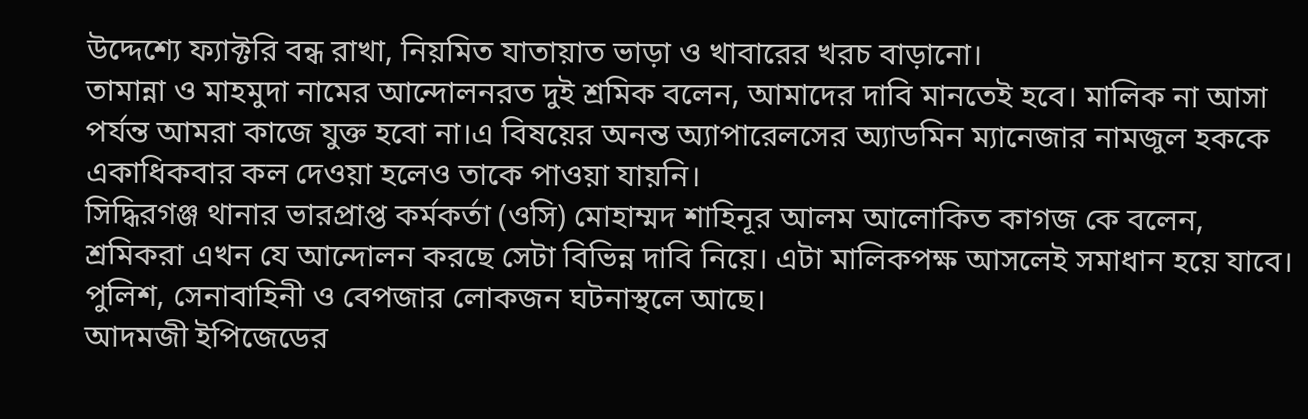উদ্দেশ্যে ফ্যাক্টরি বন্ধ রাখা, নিয়মিত যাতায়াত ভাড়া ও খাবারের খরচ বাড়ানো।
তামান্না ও মাহমুদা নামের আন্দোলনরত দুই শ্রমিক বলেন, আমাদের দাবি মানতেই হবে। মালিক না আসা পর্যন্ত আমরা কাজে যুক্ত হবো না।এ বিষয়ের অনন্ত অ্যাপারেলসের অ্যাডমিন ম্যানেজার নামজুল হককে একাধিকবার কল দেওয়া হলেও তাকে পাওয়া যায়নি।
সিদ্ধিরগঞ্জ থানার ভারপ্রাপ্ত কর্মকর্তা (ওসি) মোহাম্মদ শাহিনূর আলম আলোকিত কাগজ কে বলেন, শ্রমিকরা এখন যে আন্দোলন করছে সেটা বিভিন্ন দাবি নিয়ে। এটা মালিকপক্ষ আসলেই সমাধান হয়ে যাবে। পুলিশ, সেনাবাহিনী ও বেপজার লোকজন ঘটনাস্থলে আছে।
আদমজী ইপিজেডের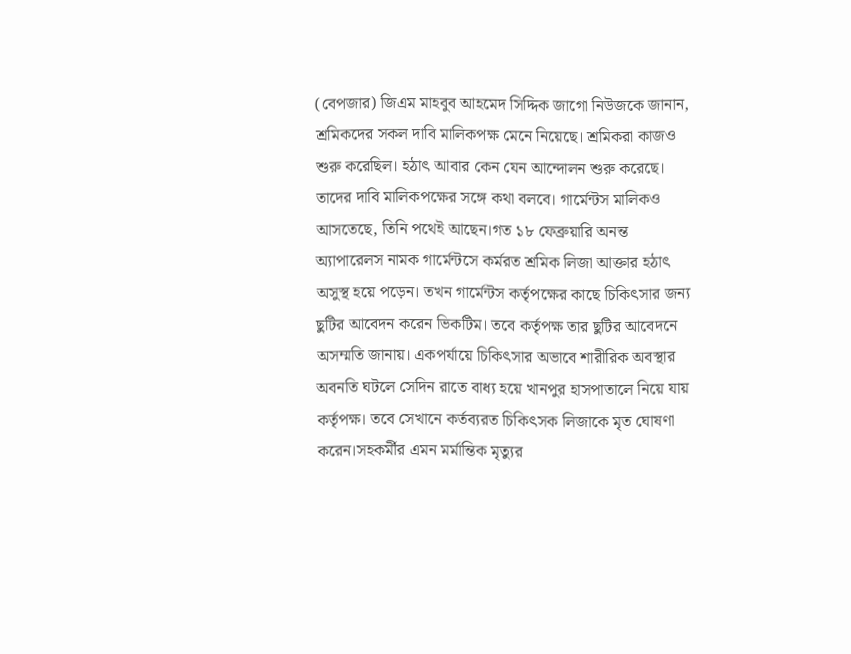(বেপজার) জিএম মাহবুব আহমেদ সিদ্দিক জাগো নিউজকে জানান, শ্রমিকদের সকল দাবি মালিকপক্ষ মেনে নিয়েছে। শ্রমিকরা কাজও শুরু করেছিল। হঠাৎ আবার কেন যেন আন্দোলন শুরু করেছে। তাদের দাবি মালিকপক্ষের সঙ্গে কথা বলবে। গার্মেন্টস মালিকও আসতেছে, তিনি পথেই আছেন।গত ১৮ ফেব্রুয়ারি অনন্ত অ্যাপারেলস নামক গার্মেন্টসে কর্মরত শ্রমিক লিজা আক্তার হঠাৎ অসুস্থ হয়ে পড়েন। তখন গার্মেন্টস কর্তৃপক্ষের কাছে চিকিৎসার জন্য ছুটির আবেদন করেন ভিকটিম। তবে কর্তৃপক্ষ তার ছুটির আবেদনে অসম্মতি জানায়। একপর্যায়ে চিকিৎসার অভাবে শারীরিক অবস্থার অবনতি ঘটলে সেদিন রাতে বাধ্য হয়ে খানপুর হাসপাতালে নিয়ে যায় কর্তৃপক্ষ। তবে সেখানে কর্তব্যরত চিকিৎসক লিজাকে মৃত ঘোষণা করেন।সহকর্মীর এমন মর্মান্তিক মৃত্যুর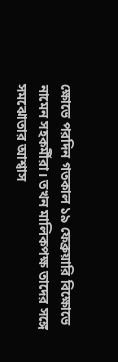ক্ষোভে পরদিন গতকাল ১৯ ফেব্রুয়ারি বিক্ষোভে নামেন সহকর্মীরা। তখন মালিকপক্ষ তাদের সঙ্গে সমঝোতার আশ্বাস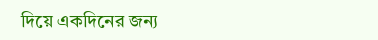দিয়ে একদিনের জন্য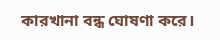কারখানা বন্ধ ঘোষণা করে।